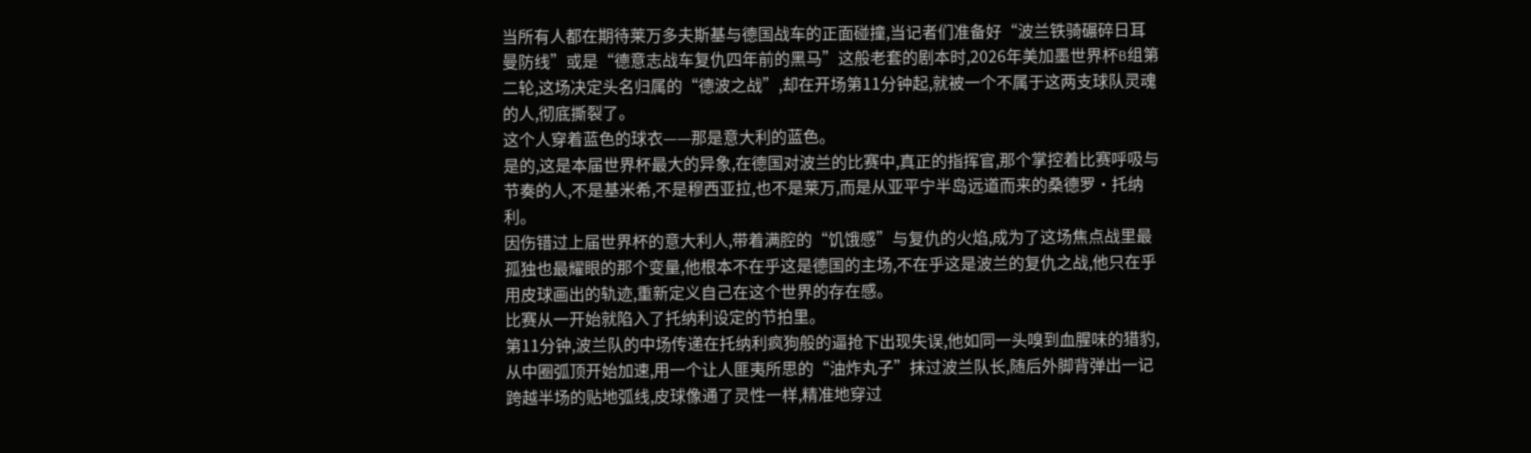当所有人都在期待莱万多夫斯基与德国战车的正面碰撞,当记者们准备好“波兰铁骑碾碎日耳曼防线”或是“德意志战车复仇四年前的黑马”这般老套的剧本时,2026年美加墨世界杯B组第二轮,这场决定头名归属的“德波之战”,却在开场第11分钟起,就被一个不属于这两支球队灵魂的人,彻底撕裂了。
这个人穿着蓝色的球衣——那是意大利的蓝色。
是的,这是本届世界杯最大的异象,在德国对波兰的比赛中,真正的指挥官,那个掌控着比赛呼吸与节奏的人,不是基米希,不是穆西亚拉,也不是莱万,而是从亚平宁半岛远道而来的桑德罗·托纳利。
因伤错过上届世界杯的意大利人,带着满腔的“饥饿感”与复仇的火焰,成为了这场焦点战里最孤独也最耀眼的那个变量,他根本不在乎这是德国的主场,不在乎这是波兰的复仇之战,他只在乎用皮球画出的轨迹,重新定义自己在这个世界的存在感。
比赛从一开始就陷入了托纳利设定的节拍里。
第11分钟,波兰队的中场传递在托纳利疯狗般的逼抢下出现失误,他如同一头嗅到血腥味的猎豹,从中圈弧顶开始加速,用一个让人匪夷所思的“油炸丸子”抹过波兰队长,随后外脚背弹出一记跨越半场的贴地弧线,皮球像通了灵性一样,精准地穿过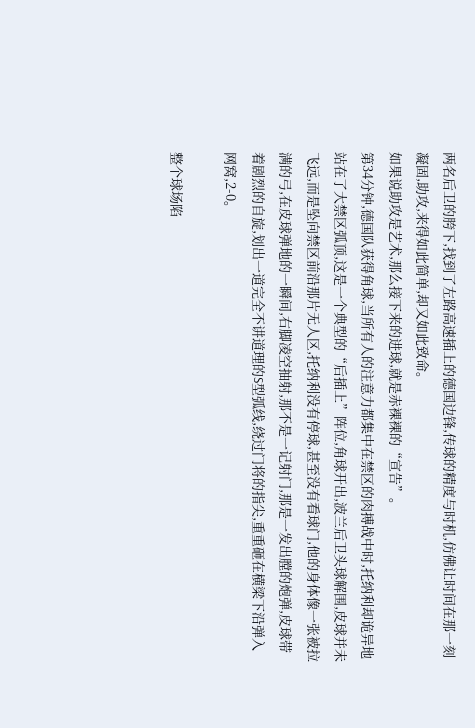两名后卫的胯下,找到了左路高速插上的德国边锋,传球的精度与时机,仿佛让时间在那一刻凝固,助攻,来得如此简单,却又如此致命。
如果说助攻是艺术,那么接下来的进球,就是赤裸裸的“宣告”。
第34分钟,德国队获得角球,当所有人的注意力都集中在禁区的肉搏战中时,托纳利却诡异地站在了大禁区弧顶,这是一个典型的“后插上”阵位,角球开出,波兰后卫头球解围,皮球并未飞远,而是坠向禁区前沿那片无人区,托纳利没有停球,甚至没有看球门,他的身体像一张被拉满的弓,在皮球弹地的一瞬间,右脚凌空抽射,那不是一记射门,那是一发出膛的炮弹,皮球带着剧烈的自旋,划出一道完全不讲道理的S型弧线,绕过门将的指尖,重重砸在横梁下沿弹入网窝,2-0。

整个球场陷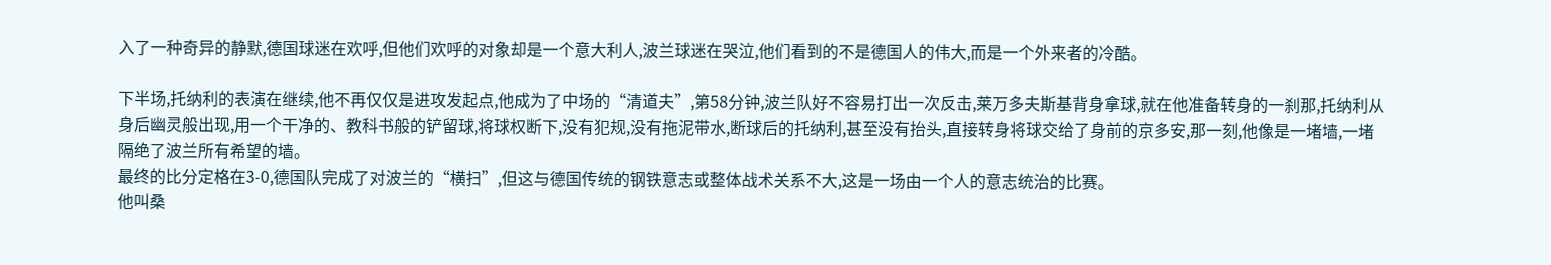入了一种奇异的静默,德国球迷在欢呼,但他们欢呼的对象却是一个意大利人,波兰球迷在哭泣,他们看到的不是德国人的伟大,而是一个外来者的冷酷。

下半场,托纳利的表演在继续,他不再仅仅是进攻发起点,他成为了中场的“清道夫”,第58分钟,波兰队好不容易打出一次反击,莱万多夫斯基背身拿球,就在他准备转身的一刹那,托纳利从身后幽灵般出现,用一个干净的、教科书般的铲留球,将球权断下,没有犯规,没有拖泥带水,断球后的托纳利,甚至没有抬头,直接转身将球交给了身前的京多安,那一刻,他像是一堵墙,一堵隔绝了波兰所有希望的墙。
最终的比分定格在3-0,德国队完成了对波兰的“横扫”,但这与德国传统的钢铁意志或整体战术关系不大,这是一场由一个人的意志统治的比赛。
他叫桑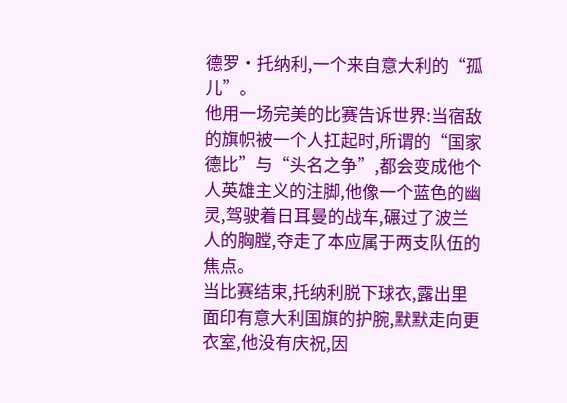德罗·托纳利,一个来自意大利的“孤儿”。
他用一场完美的比赛告诉世界:当宿敌的旗帜被一个人扛起时,所谓的“国家德比”与“头名之争”,都会变成他个人英雄主义的注脚,他像一个蓝色的幽灵,驾驶着日耳曼的战车,碾过了波兰人的胸膛,夺走了本应属于两支队伍的焦点。
当比赛结束,托纳利脱下球衣,露出里面印有意大利国旗的护腕,默默走向更衣室,他没有庆祝,因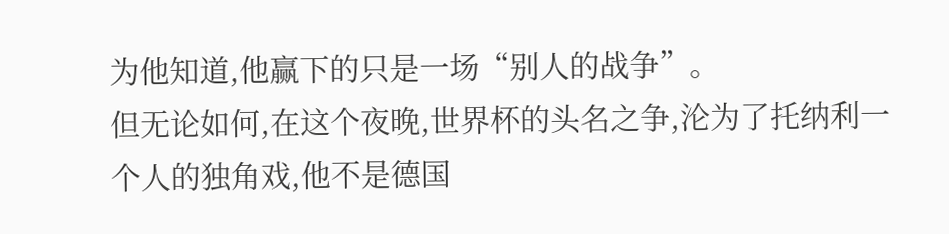为他知道,他赢下的只是一场“别人的战争”。
但无论如何,在这个夜晚,世界杯的头名之争,沦为了托纳利一个人的独角戏,他不是德国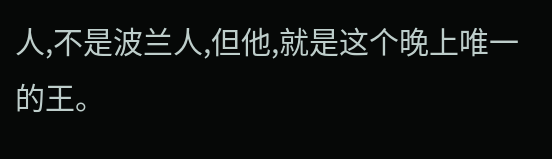人,不是波兰人,但他,就是这个晚上唯一的王。